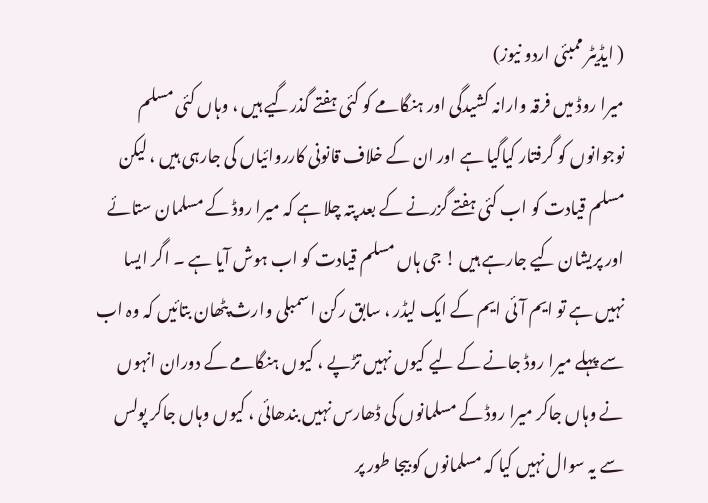( ایڈیٹر ممبئی اردو نیوز)
میرا روڈ میں فرقہ وارانہ کشیدگی اور ہنگامے کو کئی ہفتے گذرگیے ہیں ، وہاں کئی مسلم نوجوانوں کو گرفتار کیاگیا ہے اور ان کے خلاف قانونی کارروائیاں کی جارہی ہیں ، لیکن مسلم قیادت کو اب کئی ہفتے گزرنے کے بعد پتہ چلا ہے کہ میرا روڈ کے مسلمان ستائے اور پریشان کیے جارہے ہیں ! جی ہاں مسلم قیادت کو اب ہوش آیا ہے ۔ اگر ایسا نہیں ہے تو ایم آئی ایم کے ایک لیڈر ، سابق رکن اسمبلی وارث پٹھان بتائیں کہ وہ اب سے پہلے میرا روڈ جانے کے لیے کیوں نہیں تڑپے ، کیوں ہنگامے کے دوران انہوں نے وہاں جاکر میرا روڈ کے مسلمانوں کی ڈھارس نہیں بندھائی ، کیوں وہاں جاکر پولس سے یہ سوال نہیں کیا کہ مسلمانوں کو بیجا طور پر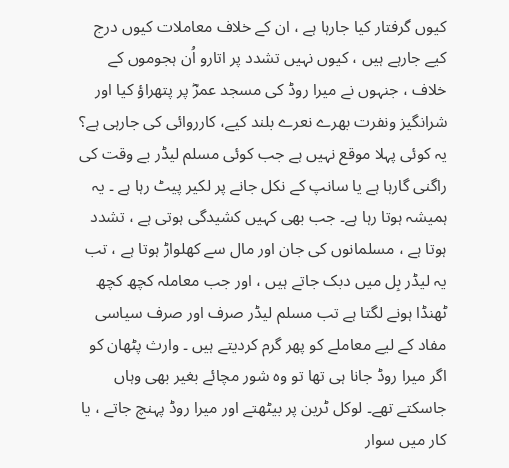کیوں گرفتار کیا جارہا ہے ، ان کے خلاف معاملات کیوں درج کیے جارہے ہیں ، کیوں نہیں تشدد پر اتارو اُن ہجوموں کے خلاف ، جنہوں نے میرا روڈ کی مسجد عمرؓ پر پتھراؤ کیا اور شرانگیز ونفرت بھرے نعرے بلند کیے، کارروائی کی جارہی ہے؟ یہ کوئی پہلا موقع نہیں ہے جب کوئی مسلم لیڈر بے وقت کی راگنی گارہا ہے یا سانپ کے نکل جانے پر لکیر پیٹ رہا ہے ۔ یہ ہمیشہ ہوتا رہا ہے۔ جب بھی کہیں کشیدگی ہوتی ہے ، تشدد ہوتا ہے ، مسلمانوں کی جان اور مال سے کھلواڑ ہوتا ہے ، تب یہ لیڈر بِل میں دبک جاتے ہیں ، اور جب معاملہ کچھ کچھ ٹھنڈا ہونے لگتا ہے تب مسلم لیڈر صرف اور صرف سیاسی مفاد کے لیے معاملے کو پھر گرم کردیتے ہیں ۔ وارث پٹھان کو اگر میرا روڈ جانا ہی تھا تو وہ شور مچائے بغیر بھی وہاں جاسکتے تھے۔ لوکل ٹرین پر بیٹھتے اور میرا روڈ پہنچ جاتے ، یا کار میں سوار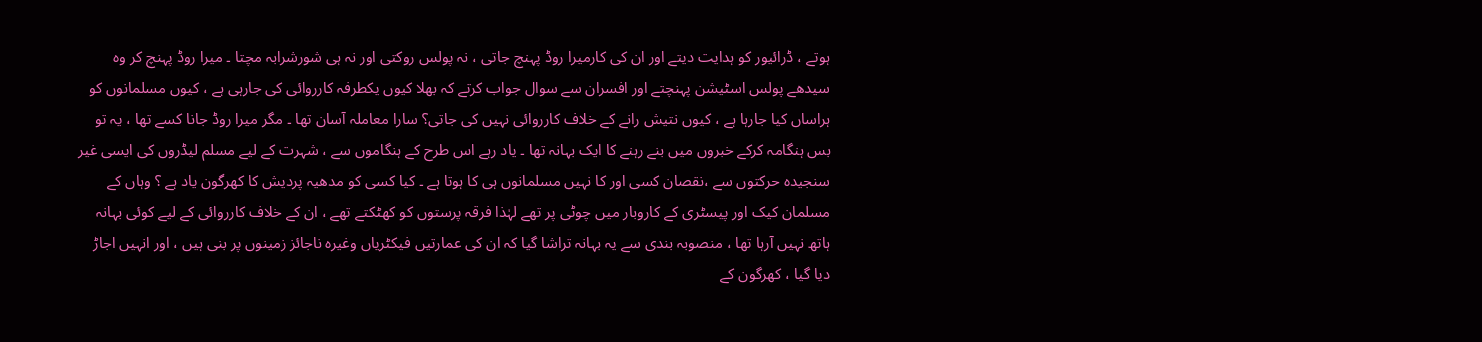ہوتے ، ڈرائیور کو ہدایت دیتے اور ان کی کارمیرا روڈ پہنچ جاتی ، نہ پولس روکتی اور نہ ہی شورشرابہ مچتا ۔ میرا روڈ پہنچ کر وہ سیدھے پولس اسٹیشن پہنچتے اور افسران سے سوال جواب کرتے کہ بھلا کیوں یکطرفہ کارروائی کی جارہی ہے ، کیوں مسلمانوں کو ہراساں کیا جارہا ہے ، کیوں نتیش رانے کے خلاف کارروائی نہیں کی جاتی؟ سارا معاملہ آسان تھا ۔ مگر میرا روڈ جانا کسے تھا ، یہ تو بس ہنگامہ کرکے خبروں میں بنے رہنے کا ایک بہانہ تھا ۔ یاد رہے اس طرح کے ہنگاموں سے ، شہرت کے لیے مسلم لیڈروں کی ایسی غیر سنجیدہ حرکتوں سے ،نقصان کسی اور کا نہیں مسلمانوں ہی کا ہوتا ہے ۔ کیا کسی کو مدھیہ پردیش کا کھرگون یاد ہے ؟ وہاں کے مسلمان کیک اور پیسٹری کے کاروبار میں چوٹی پر تھے لہٰذا فرقہ پرستوں کو کھٹکتے تھے ، ان کے خلاف کارروائی کے لیے کوئی بہانہ ہاتھ نہیں آرہا تھا ، منصوبہ بندی سے یہ بہانہ تراشا گیا کہ ان کی عمارتیں فیکٹریاں وغیرہ ناجائز زمینوں پر بنی ہیں ، اور انہیں اجاڑ دیا گیا ، کھرگون کے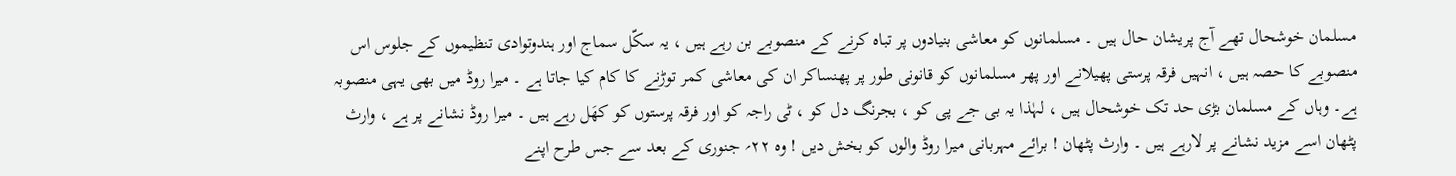مسلمان خوشحال تھے آج پریشان حال ہیں ۔ مسلمانوں کو معاشی بنیادوں پر تباہ کرنے کے منصوبے بن رہے ہیں ، یہ سکّل سماج اور ہندوتوادی تنظیموں کے جلوس اس منصوبے کا حصہ ہیں ، انہیں فرقہ پرستی پھیلانے اور پھر مسلمانوں کو قانونی طور پر پھنساکر ان کی معاشی کمر توڑنے کا کام کیا جاتا ہے ۔ میرا روڈ میں بھی یہی منصوبہ ہے۔ وہاں کے مسلمان بڑی حد تک خوشحال ہیں ، لہٰذا یہ بی جے پی کو ، بجرنگ دل کو ، ٹی راجہ کو اور فرقہ پرستوں کو کھَل رہے ہیں ۔ میرا روڈ نشانے پر ہے ، وارث پٹھان اسے مزید نشانے پر لارہے ہیں ۔ وارث پٹھان ! برائے مہربانی میرا روڈ والوں کو بخش دیں ! وہ ۲۲؍ جنوری کے بعد سے جس طرح اپنے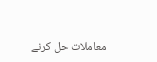معاملات حل کرنے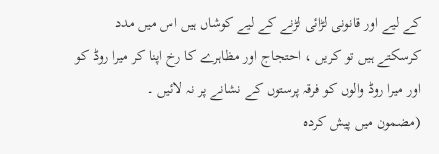کے لیے اور قانونی لڑائی لڑنے کے لیے کوشاں ہیں اس میں مدد کرسکتے ہیں تو کریں ، احتجاج اور مظاہرے کا رخ اپنا کر میرا روڈ کو اور میرا روڈ والوں کو فرقہ پرستوں کے نشانے پر نہ لائیں ۔
(مضمون میں پیش کردہ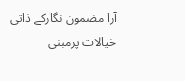آرا مضمون نگارکے ذاتی خیالات پرمبنی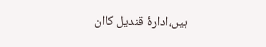ہیں،ادارۂ قندیل کاان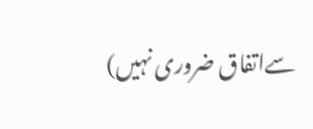سےاتفاق ضروری نہیں)